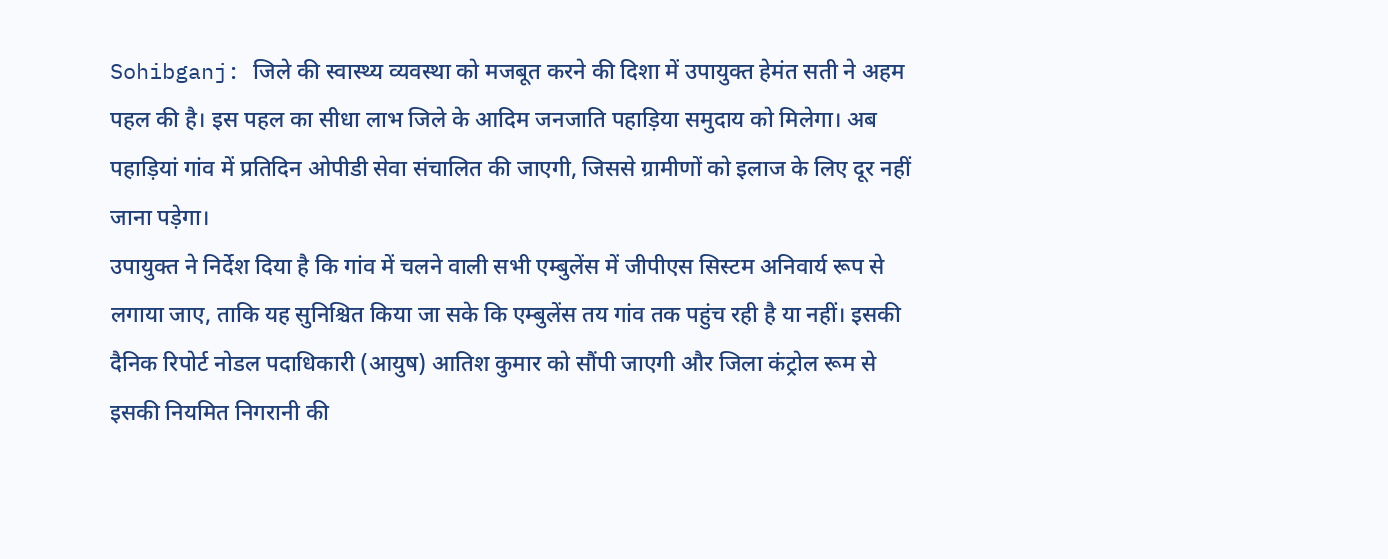Sohibganj: जिले की स्वास्थ्य व्यवस्था को मजबूत करने की दिशा में उपायुक्त हेमंत सती ने अहम पहल की है। इस पहल का सीधा लाभ जिले के आदिम जनजाति पहाड़िया समुदाय को मिलेगा। अब पहाड़ियां गांव में प्रतिदिन ओपीडी सेवा संचालित की जाएगी, जिससे ग्रामीणों को इलाज के लिए दूर नहीं जाना पड़ेगा।
उपायुक्त ने निर्देश दिया है कि गांव में चलने वाली सभी एम्बुलेंस में जीपीएस सिस्टम अनिवार्य रूप से लगाया जाए, ताकि यह सुनिश्चित किया जा सके कि एम्बुलेंस तय गांव तक पहुंच रही है या नहीं। इसकी दैनिक रिपोर्ट नोडल पदाधिकारी (आयुष) आतिश कुमार को सौंपी जाएगी और जिला कंट्रोल रूम से इसकी नियमित निगरानी की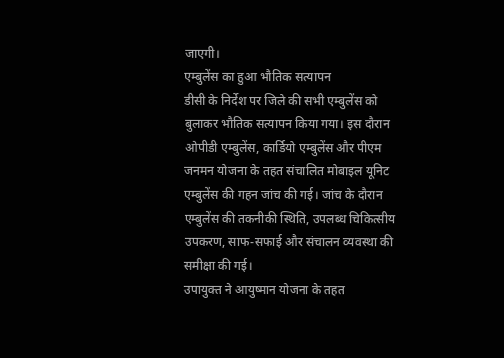जाएगी।
एम्बुलेंस का हुआ भौतिक सत्यापन
डीसी के निर्देश पर जिले की सभी एम्बुलेंस को बुलाकर भौतिक सत्यापन किया गया। इस दौरान ओपीडी एम्बुलेंस, कार्डियो एम्बुलेंस और पीएम जनमन योजना के तहत संचालित मोबाइल यूनिट एम्बुलेंस की गहन जांच की गई। जांच के दौरान एम्बुलेंस की तकनीकी स्थिति, उपलब्ध चिकित्सीय उपकरण, साफ-सफाई और संचालन व्यवस्था की समीक्षा की गई।
उपायुक्त ने आयुष्मान योजना के तहत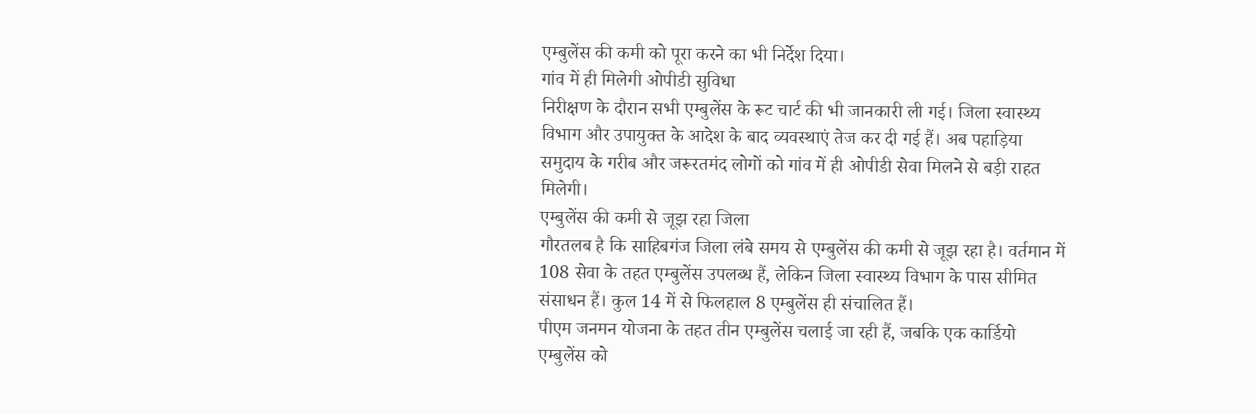एम्बुलेंस की कमी को पूरा करने का भी निर्देश दिया।
गांव में ही मिलेगी ओपीडी सुविधा
निरीक्षण के दौरान सभी एम्बुलेंस के रूट चार्ट की भी जानकारी ली गई। जिला स्वास्थ्य विभाग और उपायुक्त के आदेश के बाद व्यवस्थाएं तेज कर दी गई हैं। अब पहाड़िया समुदाय के गरीब और जरूरतमंद लोगों को गांव में ही ओपीडी सेवा मिलने से बड़ी राहत मिलेगी।
एम्बुलेंस की कमी से जूझ रहा जिला
गौरतलब है कि साहिबगंज जिला लंबे समय से एम्बुलेंस की कमी से जूझ रहा है। वर्तमान में 108 सेवा के तहत एम्बुलेंस उपलब्ध हैं, लेकिन जिला स्वास्थ्य विभाग के पास सीमित संसाधन हैं। कुल 14 में से फिलहाल 8 एम्बुलेंस ही संचालित हैं।
पीएम जनमन योजना के तहत तीन एम्बुलेंस चलाई जा रही हैं, जबकि एक कार्डियो एम्बुलेंस को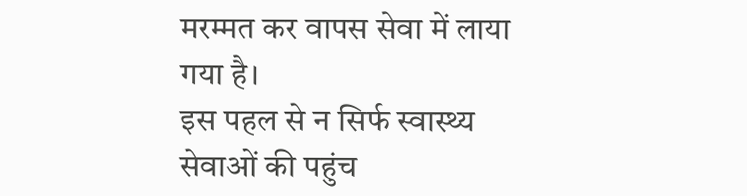मरम्मत कर वापस सेवा में लाया गया है।
इस पहल से न सिर्फ स्वास्थ्य सेवाओं की पहुंच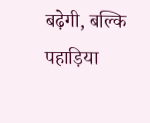बढ़ेगी, बल्कि पहाड़िया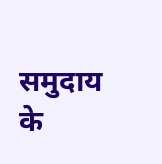समुदाय के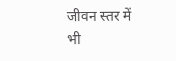जीवन स्तर में भी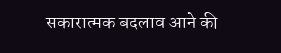सकारात्मक बदलाव आने की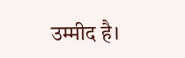उम्मीद है।